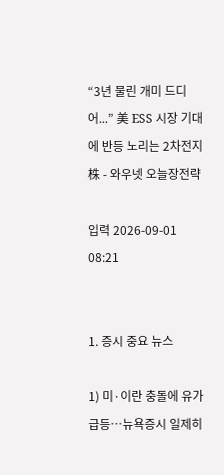“3년 물린 개미 드디어...” 美 ESS 시장 기대에 반등 노리는 2차전지株 - 와우넷 오늘장전략

입력 2026-09-01 08:21


1. 증시 중요 뉴스

1) 미·이란 충돌에 유가 급등…뉴욕증시 일제히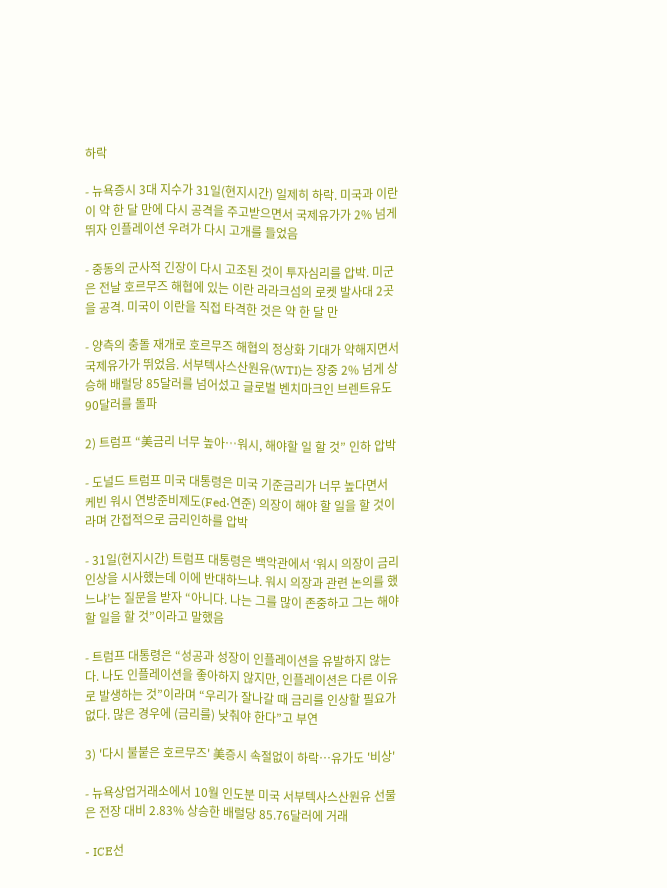하락

- 뉴욕증시 3대 지수가 31일(현지시간) 일제히 하락. 미국과 이란이 약 한 달 만에 다시 공격을 주고받으면서 국제유가가 2% 넘게 뛰자 인플레이션 우려가 다시 고개를 들었음

- 중동의 군사적 긴장이 다시 고조된 것이 투자심리를 압박. 미군은 전날 호르무즈 해협에 있는 이란 라라크섬의 로켓 발사대 2곳을 공격. 미국이 이란을 직접 타격한 것은 약 한 달 만

- 양측의 충돌 재개로 호르무즈 해협의 정상화 기대가 약해지면서 국제유가가 뛰었음. 서부텍사스산원유(WTI)는 장중 2% 넘게 상승해 배럴당 85달러를 넘어섰고 글로벌 벤치마크인 브렌트유도 90달러를 돌파

2) 트럼프 “美금리 너무 높아…워시, 해야할 일 할 것” 인하 압박

- 도널드 트럼프 미국 대통령은 미국 기준금리가 너무 높다면서 케빈 워시 연방준비제도(Fed·연준) 의장이 해야 할 일을 할 것이라며 간접적으로 금리인하를 압박

- 31일(현지시간) 트럼프 대통령은 백악관에서 ‘워시 의장이 금리 인상을 시사했는데 이에 반대하느냐. 워시 의장과 관련 논의를 했느냐’는 질문을 받자 “아니다. 나는 그를 많이 존중하고 그는 해야 할 일을 할 것”이라고 말했음

- 트럼프 대통령은 “성공과 성장이 인플레이션을 유발하지 않는다. 나도 인플레이션을 좋아하지 않지만, 인플레이션은 다른 이유로 발생하는 것”이라며 “우리가 잘나갈 때 금리를 인상할 필요가 없다. 많은 경우에 (금리를) 낮춰야 한다”고 부연

3) '다시 불붙은 호르무즈' 美증시 속절없이 하락…유가도 '비상'

- 뉴욕상업거래소에서 10월 인도분 미국 서부텍사스산원유 선물은 전장 대비 2.83% 상승한 배럴당 85.76달러에 거래

- ICE선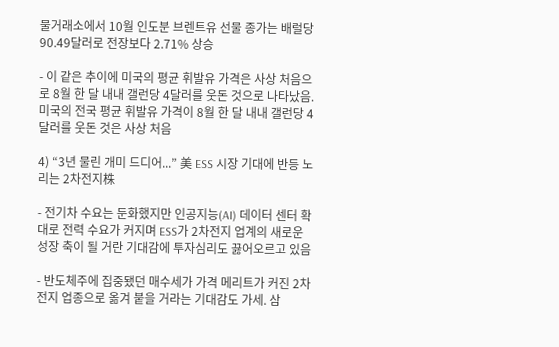물거래소에서 10월 인도분 브렌트유 선물 종가는 배럴당 90.49달러로 전장보다 2.71% 상승

- 이 같은 추이에 미국의 평균 휘발유 가격은 사상 처음으로 8월 한 달 내내 갤런당 4달러를 웃돈 것으로 나타났음. 미국의 전국 평균 휘발유 가격이 8월 한 달 내내 갤런당 4달러를 웃돈 것은 사상 처음

4) “3년 물린 개미 드디어...” 美 ESS 시장 기대에 반등 노리는 2차전지株

- 전기차 수요는 둔화했지만 인공지능(AI) 데이터 센터 확대로 전력 수요가 커지며 ESS가 2차전지 업계의 새로운 성장 축이 될 거란 기대감에 투자심리도 끓어오르고 있음

- 반도체주에 집중됐던 매수세가 가격 메리트가 커진 2차전지 업종으로 옮겨 붙을 거라는 기대감도 가세. 삼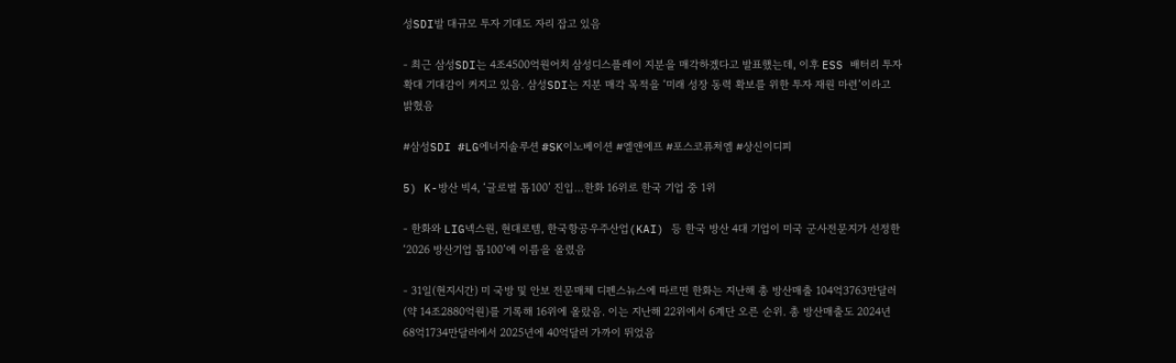성SDI발 대규모 투자 기대도 자리 잡고 있음

- 최근 삼성SDI는 4조4500억원어치 삼성디스플레이 지분을 매각하겠다고 발표했는데, 이후 ESS 배터리 투자 확대 기대감이 커지고 있음. 삼성SDI는 지분 매각 목적을 ‘미래 성장 동력 확보를 위한 투자 재원 마련’이라고 밝혔음

#삼성SDI #LG에너지솔루션 #SK이노베이션 #엘앤에프 #포스코퓨처엠 #상신이디피

5) K-방산 빅4, ‘글로벌 톱100’ 진입…한화 16위로 한국 기업 중 1위

- 한화와 LIG넥스원, 현대로템, 한국항공우주산업(KAI) 등 한국 방산 4대 기업이 미국 군사전문지가 선정한 ‘2026 방산기업 톱100’에 이름을 올렸음

- 31일(현지시간) 미 국방 및 안보 전문매체 디펜스뉴스에 따르면 한화는 지난해 총 방산매출 104억3763만달러(약 14조2880억원)를 기록해 16위에 올랐음. 이는 지난해 22위에서 6계단 오른 순위. 총 방산매출도 2024년 68억1734만달러에서 2025년에 40억달러 가까이 뛰었음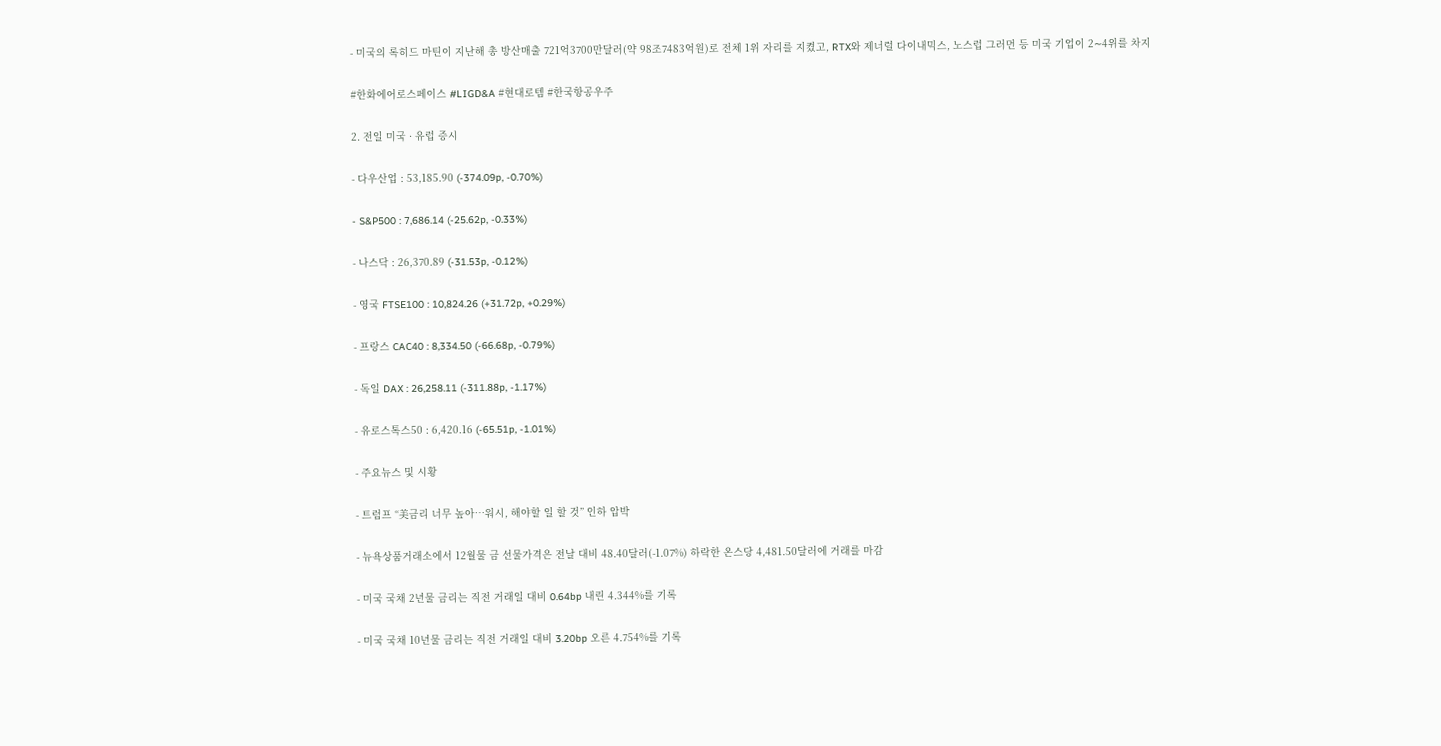- 미국의 록히드 마틴이 지난해 총 방산매출 721억3700만달러(약 98조7483억원)로 전체 1위 자리를 지켰고, RTX와 제너럴 다이내믹스, 노스럽 그러먼 등 미국 기업이 2∼4위를 차지

#한화에어로스페이스 #LIGD&A #현대로템 #한국항공우주

2. 전일 미국 · 유럽 증시

- 다우산업 : 53,185.90 (-374.09p, -0.70%)

- S&P500 : 7,686.14 (-25.62p, -0.33%)

- 나스닥 : 26,370.89 (-31.53p, -0.12%)

- 영국 FTSE100 : 10,824.26 (+31.72p, +0.29%)

- 프랑스 CAC40 : 8,334.50 (-66.68p, -0.79%)

- 독일 DAX : 26,258.11 (-311.88p, -1.17%)

- 유로스톡스50 : 6,420.16 (-65.51p, -1.01%)

- 주요뉴스 및 시황

- 트럼프 “美금리 너무 높아…워시, 해야할 일 할 것” 인하 압박

- 뉴욕상품거래소에서 12월물 금 선물가격은 전날 대비 48.40달러(-1.07%) 하락한 온스당 4,481.50달러에 거래를 마감

- 미국 국채 2년물 금리는 직전 거래일 대비 0.64bp 내린 4.344%를 기록

- 미국 국채 10년물 금리는 직전 거래일 대비 3.20bp 오른 4.754%를 기록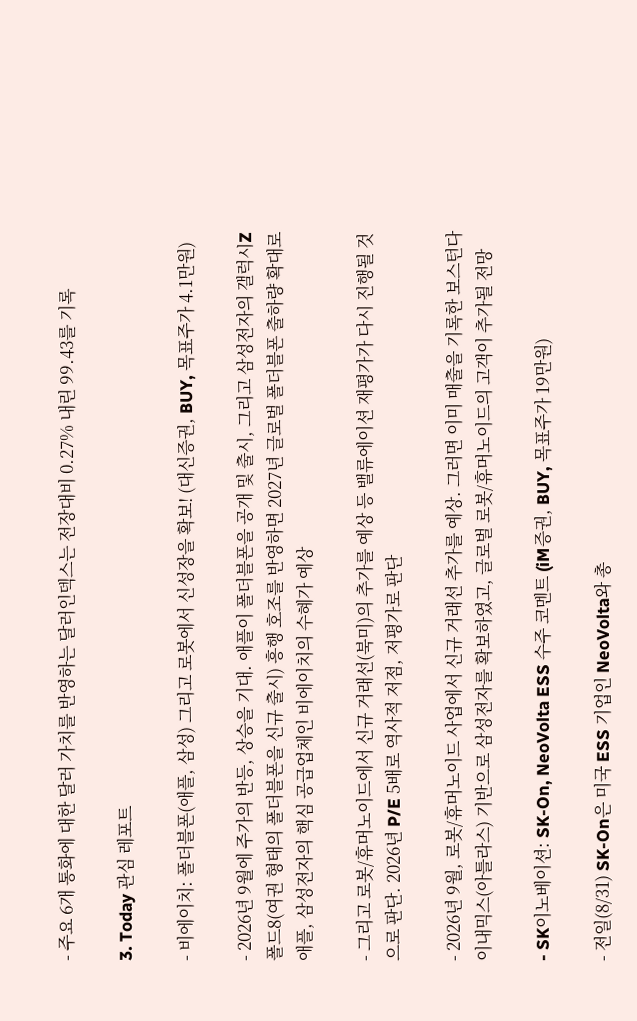- 주요 6개 통화에 대한 달러 가치를 반영하는 달러인덱스는 전장대비 0.27% 내린 99.43를 기록

3. Today 관심 레포트

- 비에이치: 폴더블폰(애플, 삼성) 그리고 로봇에서 신성장을 확보! (대신증권, BUY, 목표주가 4.1만원)

- 2026년 9월에 주가의 반등, 상승을 기대. 애플이 폴더블폰을 공개 및 출시, 그리고 삼성전자의 갤럭시Z폴드8(여권 형태의 폴더블폰을 신규 출시) 흥행 호조를 반영하면 2027년 글로벌 폴더블폰 출하량 확대로 애플, 삼성전자의 핵심 공급업체인 비에이치의 수혜가 예상

- 그리고 로봇/휴머노이드에서 신규 거래선(북미)의 추가를 예상 등 밸류에이션 재평가가 다시 진행될 것으로 판단. 2026년 P/E 5배로 역사적 저점, 저평가로 판단

- 2026년 9월, 로봇/휴머노이드 사업에서 신규 거래선 추가를 예상. 그러면 이미 매출을 기록한 보스턴다이내믹스(아틀라스) 기반으로 삼성전자를 확보하였고, 글로벌 로봇/휴머노이드의 고객이 추가될 전망

- SK이노베이션: SK-On, NeoVolta ESS 수주 코멘트 (iM증권, BUY, 목표주가 19만원)

- 전일(8/31) SK-On은 미국 ESS 기업인 NeoVolta와 총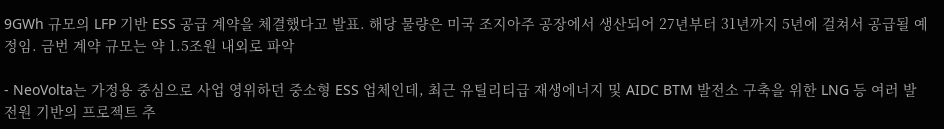9GWh 규모의 LFP 기반 ESS 공급 계약을 체결했다고 발표. 해당 물량은 미국 조지아주 공장에서 생산되어 27년부터 31년까지 5년에 걸쳐서 공급될 예정임. 금번 계약 규모는 약 1.5조원 내외로 파악

- NeoVolta는 가정용 중심으로 사업 영위하던 중소형 ESS 업체인데, 최근 유틸리티급 재생에너지 및 AIDC BTM 발전소 구축을 위한 LNG 등 여러 발전원 기반의 프로젝트 추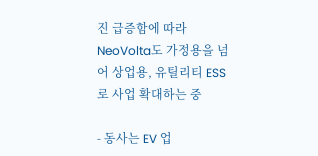진 급증함에 따라 NeoVolta도 가정용을 넘어 상업용, 유틸리티 ESS로 사업 확대하는 중

- 동사는 EV 업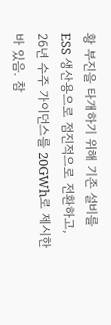황 부진을 타개하기 위해 기존 설비를 ESS 생산용으로 점진적으로 전환하고, 26년 수주 가이던스를 20GWh로 제시한 바 있음. 참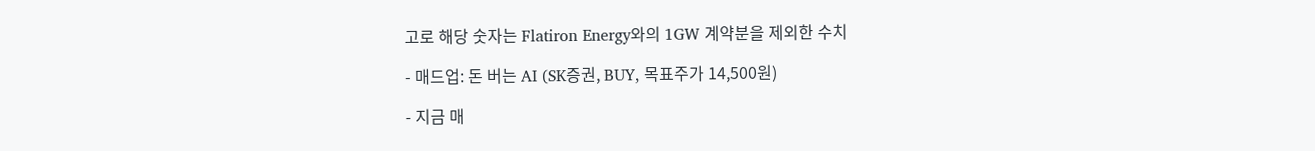고로 해당 숫자는 Flatiron Energy와의 1GW 계약분을 제외한 수치

- 매드업: 돈 버는 AI (SK증권, BUY, 목표주가 14,500원)

- 지금 매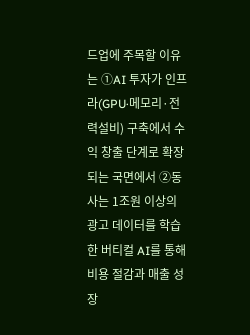드업에 주목할 이유는 ①AI 투자가 인프라(GPU·메모리·전력설비) 구축에서 수익 창출 단계로 확장되는 국면에서 ②동사는 1조원 이상의 광고 데이터를 학습한 버티컬 AI를 통해 비용 절감과 매출 성장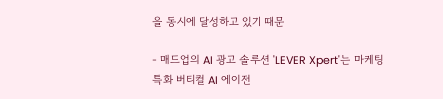을 동시에 달성하고 있기 때문

- 매드업의 AI 광고 솔루션 'LEVER Xpert'는 마케팅 특화 버티컬 AI 에이전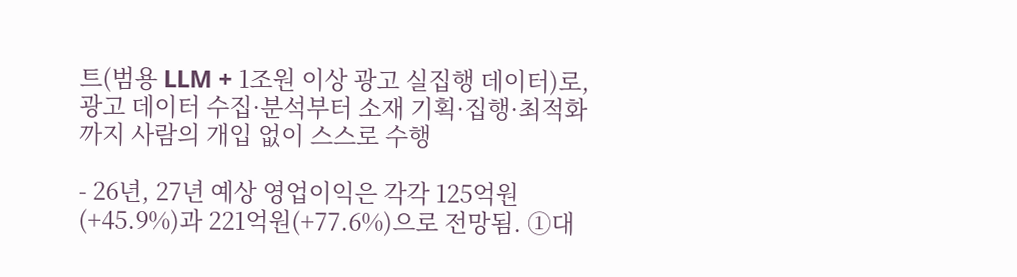트(범용 LLM + 1조원 이상 광고 실집행 데이터)로, 광고 데이터 수집·분석부터 소재 기획·집행·최적화까지 사람의 개입 없이 스스로 수행

- 26년, 27년 예상 영업이익은 각각 125억원(+45.9%)과 221억원(+77.6%)으로 전망됨. ①대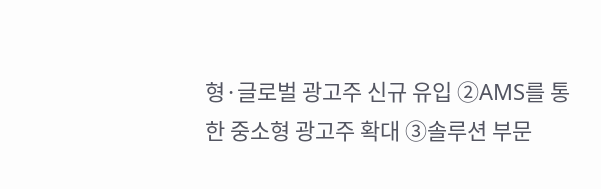형·글로벌 광고주 신규 유입 ②AMS를 통한 중소형 광고주 확대 ③솔루션 부문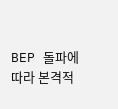BEP 돌파에 따라 본격적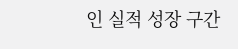인 실적 성장 구간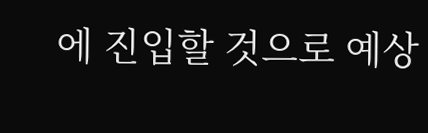에 진입할 것으로 예상